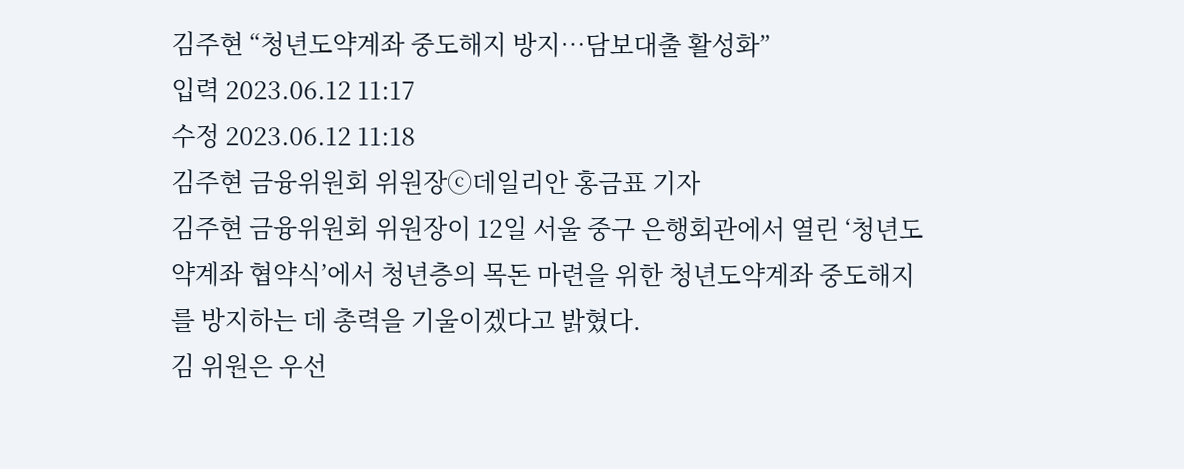김주현 “청년도약계좌 중도해지 방지…담보대출 활성화”
입력 2023.06.12 11:17
수정 2023.06.12 11:18
김주현 금융위원회 위원장ⓒ데일리안 홍금표 기자
김주현 금융위원회 위원장이 12일 서울 중구 은행회관에서 열린 ‘청년도약계좌 협약식’에서 청년층의 목돈 마련을 위한 청년도약계좌 중도해지를 방지하는 데 총력을 기울이겠다고 밝혔다.
김 위원은 우선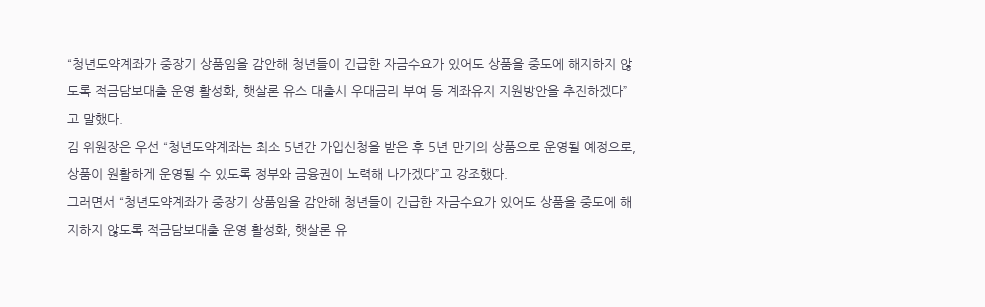“청년도약계좌가 중장기 상품임을 감안해 청년들이 긴급한 자금수요가 있어도 상품을 중도에 해지하지 않도록 적금담보대출 운영 활성화, 햇살론 유스 대출시 우대금리 부여 등 계좌유지 지원방안을 추진하겠다”고 말했다.
김 위원장은 우선 “청년도약계좌는 최소 5년간 가입신청을 받은 후 5년 만기의 상품으로 운영될 예정으로, 상품이 원활하게 운영될 수 있도록 정부와 금융권이 노력해 나가겠다”고 강조했다.
그러면서 “청년도약계좌가 중장기 상품임을 감안해 청년들이 긴급한 자금수요가 있어도 상품을 중도에 해지하지 않도록 적금담보대출 운영 활성화, 햇살론 유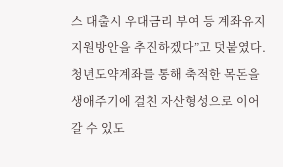스 대출시 우대금리 부여 등 계좌유지 지원방안을 추진하겠다”고 덧붙였다.
청년도약계좌를 통해 축적한 목돈을생애주기에 걸친 자산형성으로 이어갈 수 있도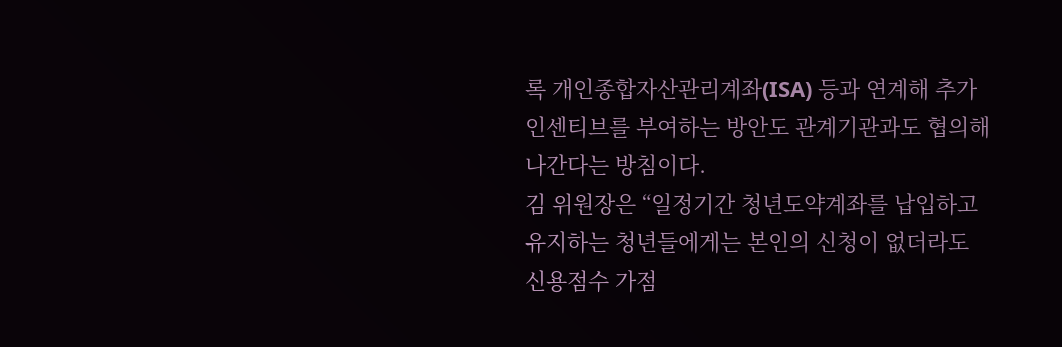록 개인종합자산관리계좌(ISA) 등과 연계해 추가 인센티브를 부여하는 방안도 관계기관과도 협의해 나간다는 방침이다.
김 위원장은 “일정기간 청년도약계좌를 납입하고 유지하는 청년들에게는 본인의 신청이 없더라도 신용점수 가점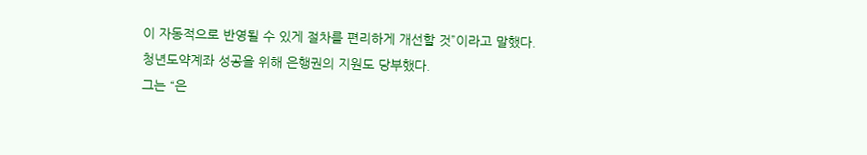이 자동적으로 반영될 수 있게 절차를 편리하게 개선할 것”이라고 말했다.
청년도약계좌 성공을 위해 은행권의 지원도 당부했다.
그는 “은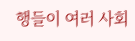행들이 여러 사회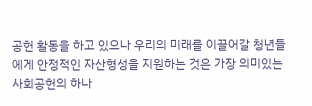공헌 활동을 하고 있으나 우리의 미래를 이끌어갈 청년들에게 안정적인 자산형성을 지원하는 것은 가장 의미있는 사회공헌의 하나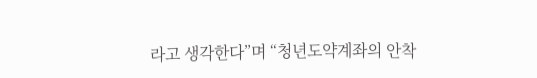라고 생각한다”며 “청년도약계좌의 안착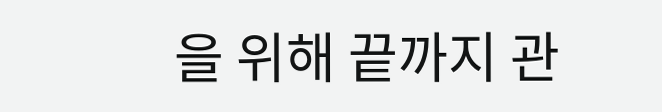을 위해 끝까지 관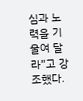심과 노력을 기울여 달라”고 강조했다.